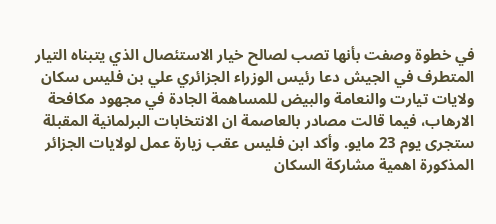في خطوة وصفت بأنها تصب لصالح خيار الاستئصال الذي يتبناه التيار المتطرف في الجيش دعا رئيس الوزراء الجزائري علي بن فليس سكان ولايات تيارت والنعامة والبيض للمساهمة الجادة في مجهود مكافحة الارهاب، فيما قالت مصادر بالعاصمة ان الانتخابات البرلمانية المقبلة ستجرى يوم 23 مايو. وأكد ابن فليس عقب زيارة عمل لولايات الجزائر المذكورة اهمية مشاركة السكان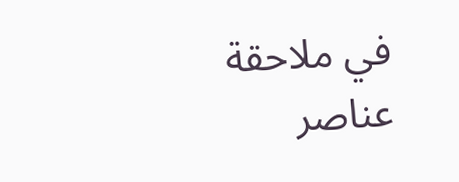في ملاحقة عناصر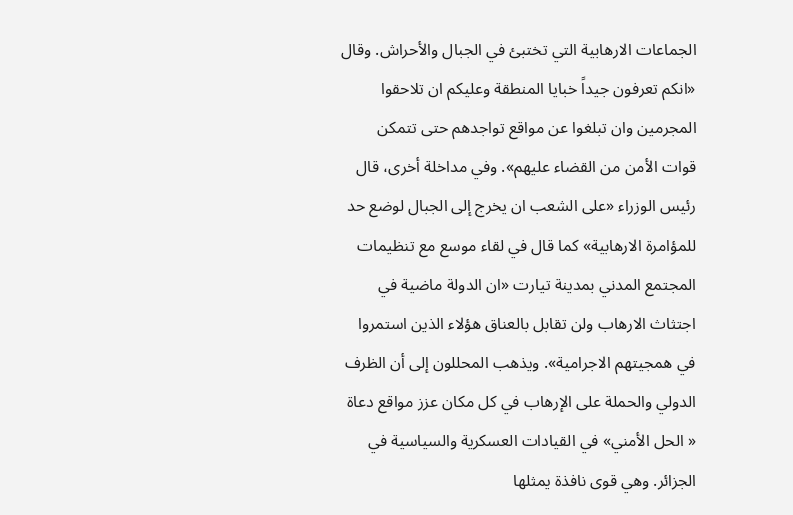الجماعات الارهابية التي تختبئ في الجبال والأحراش. وقال «انكم تعرفون جيداً خبايا المنطقة وعليكم ان تلاحقوا المجرمين وان تبلغوا عن مواقع تواجدهم حتى تتمكن قوات الأمن من القضاء عليهم». وفي مداخلة أخرى، قال رئيس الوزراء «على الشعب ان يخرج إلى الجبال لوضع حد للمؤامرة الارهابية» كما قال في لقاء موسع مع تنظيمات المجتمع المدني بمدينة تيارت «ان الدولة ماضية في اجتثاث الارهاب ولن تقابل بالعناق هؤلاء الذين استمروا في همجيتهم الاجرامية». ويذهب المحللون إلى أن الظرف الدولي والحملة على الإرهاب في كل مكان عزز مواقع دعاة « الحل الأمني» في القيادات العسكرية والسياسية في الجزائر. وهي قوى نافذة يمثلها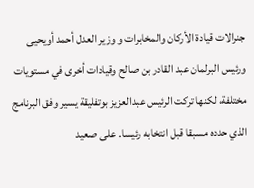جنرالات قيادة الأركان والمخابرات و وزير العدل أحمد أويحيى ورئيس البرلمان عبد القادر بن صالح وقيادات أخرى في مستويات مختلفة، لكنها تركت الرئيس عبدالعزيز بوتفليقة يسير وفق البرنامج الذي حدده مسبقا قبل انتخابه رئيسا. على صعيد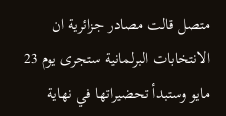متصل قالت مصادر جزائرية ان الانتخابات البرلمانية ستجرى يوم 23 مايو وستبدأ تحضيراتها في نهاية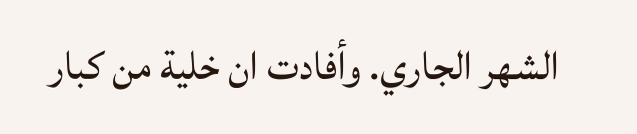الشهر الجاري. وأفادت ان خلية من كبار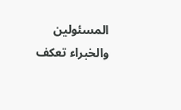المسئولين والخبراء تعكف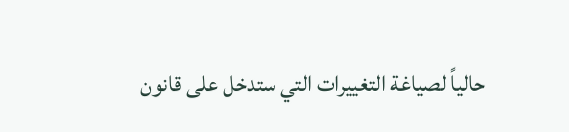حالياً لصياغة التغييرات التي ستدخل على قانون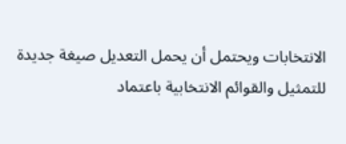الانتخابات ويحتمل أن يحمل التعديل صيغة جديدة للتمثيل والقوائم الانتخابية باعتماد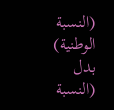(النسبة الوطنية) بدل (النسبة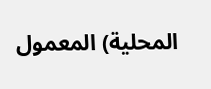المحلية) المعمول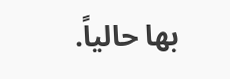بها حالياً.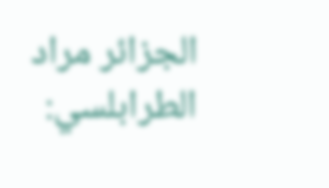الجزائر مراد الطرابلسي: